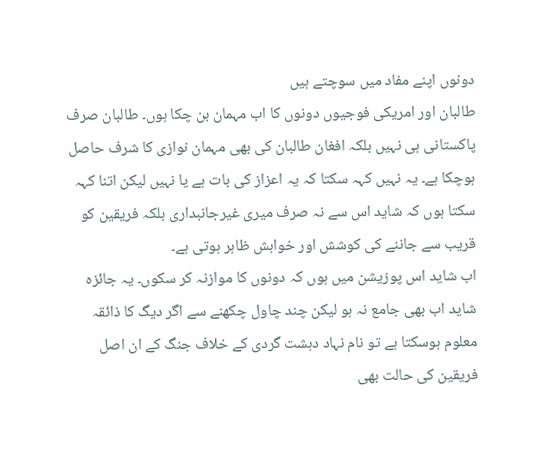دونوں اپنے مفاد میں سوچتے ہیں
طالبان اور امریکی فوجیوں دونوں کا اب مہمان بن چکا ہوں۔ طالبان صرف پاکستانی ہی نہیں بلکہ افغان طالبان کی بھی مہمان نوازی کا شرف حاصل ہوچکا ہے۔ یہ نہیں کہہ سکتا کہ یہ اعزاز کی بات ہے یا نہیں لیکن اتنا کہہ سکتا ہوں کہ شاید اس سے نہ صرف میری غیرجانبداری بلکہ فریقین کو قریب سے جاننے کی کوشش اور خواہش ظاہر ہوتی ہے۔
اب شاید اس پوزیشن میں ہوں کہ دونوں کا موازنہ کر سکوں۔ یہ جائزہ شاید اب بھی جامع نہ ہو لیکن چند چاول چکھنے سے اگر دیگ کا ذائقہ معلوم ہوسکتا ہے تو نام نہاد دہشت گردی کے خلاف جنگ کے ان اصل فریقین کی حالت بھی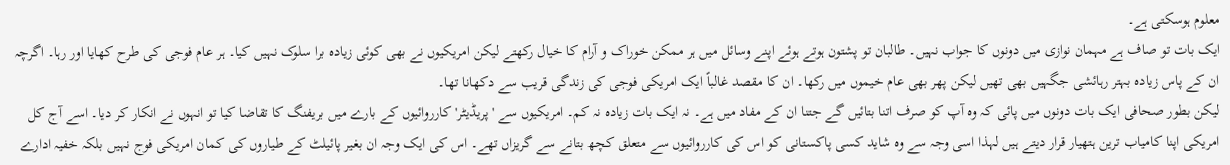معلوم ہوسکتی ہے۔
ایک بات تو صاف ہے مہمان نوازی میں دونوں کا جواب نہیں۔ طالبان تو پشتون ہوتے ہوئے اپنے وسائل میں ہر ممکن خوراک و آرام کا خیال رکھتے لیکن امریکیوں نے بھی کوئی زیادہ برا سلوک نہیں کیا۔ ہر عام فوجی کی طرح کھایا اور رہا۔ اگرچہ ان کے پاس زیادہ بہتر رہائشی جگہیں بھی تھیں لیکن پھر بھی عام خیموں میں رکھا۔ ان کا مقصد غالباً ایک امریکی فوجی کی زندگی قریب سے دکھانا تھا۔
لیکن بطور صحافی ایک بات دونوں میں پائی کہ وہ آپ کو صرف اتنا بتائیں گے جتنا ان کے مفاد میں ہے۔ نہ ایک بات زیادہ نہ کم۔ امریکیوں سے 'پریڈیٹر' کارروائیوں کے بارے میں بریفنگ کا تقاضا کیا تو انہوں نے انکار کر دیا۔ اسے آج کل امریکی اپنا کامیاب ترین ہتھیار قرار دیتے ہیں لہذا اسی وجہ سے وہ شاید کسی پاکستانی کو اس کی کارروائیوں سے متعلق کچھ بتانے سے گریزاں تھے۔ اس کی ایک وجہ ان بغیر پائیلٹ کے طیاروں کی کمان امریکی فوج نہیں بلکہ خفیہ ادارے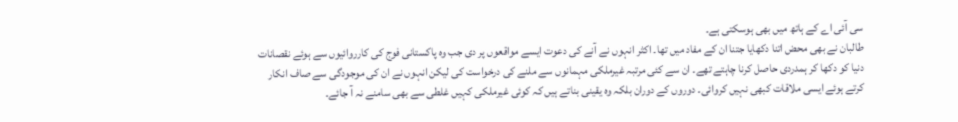سی آئی اے کے ہاتھ میں بھی ہوسکتی ہے۔
طالبان نے بھی محض اتنا دکھایا جتنا ان کے مفاد میں تھا۔ اکثر انہوں نے آنے کی دعوت ایسے مواقعوں پر دی جب وہ پاکستانی فوج کی کارروائیوں سے ہوئے نقصانات دنیا کو دکھا کر ہمدردی حاصل کرنا چاہتے تھے۔ ان سے کئی مرتبہ غیرملکی مہمانوں سے ملنے کی درخواست کی لیکن انہوں نے ان کی موجودگی سے صاف انکار کرتے ہوئے ایسی ملاقات کبھی نہیں کروائی۔ دوروں کے دوران بلکہ وہ یقینی بناتے ہیں کہ کوئی غیرملکی کہیں غلطی سے بھی سامنے نہ آ جائے۔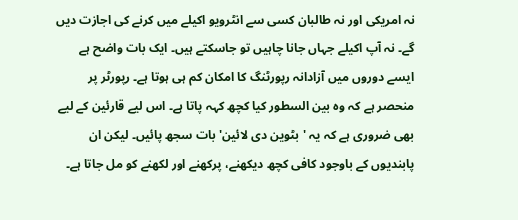نہ امریکی اور نہ طالبان کسی سے انٹرویو اکیلے میں کرنے کی اجازت دیں گے۔ نہ آپ اکیلے جہاں جانا چاہیں تو جاسکتے ہیں۔ ایک بات واضح ہے ایسے دوروں میں آزادانہ رپورٹنگ کا امکان کم ہی ہوتا ہے۔ رپورٹر پر منحصر ہے کہ وہ بین السطور کیا کچھ کہہ پاتا ہے۔ اس لیے قارئین کے لیے بھی ضروری ہے کہ یہ 'بٹوین دی لائین' بات سجھ پائیں۔ لیکن ان پابندیوں کے باوجود کافی کچھ دیکھنے، پرکھنے اور لکھنے کو مل جاتا ہے۔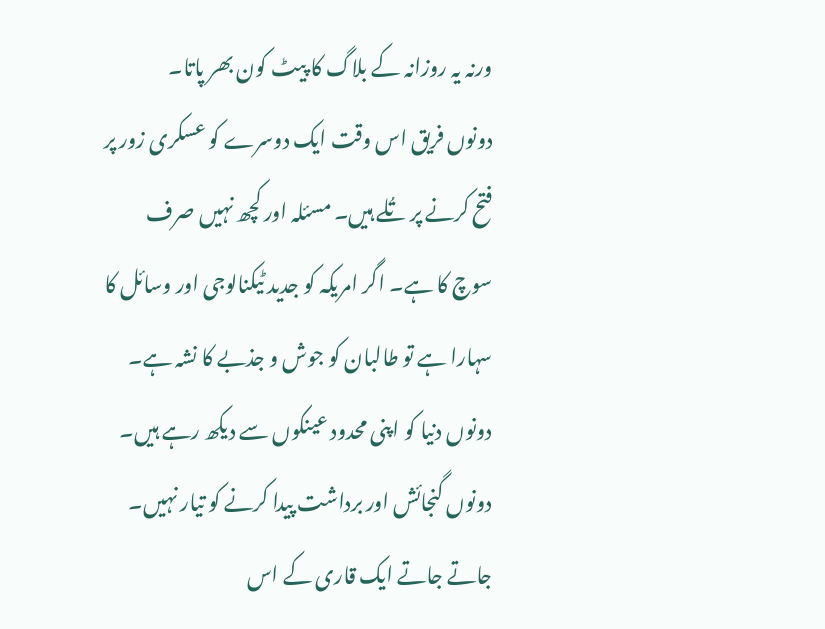ورنہ یہ روزانہ کے بلاگ کا پیٹ کون بھر پاتا۔
دونوں فریق اس وقت ایک دوسرے کو عسکری زور پر فتح کرنے پر تُلے ہیں۔ مسئلہ اور کچھ نہیں صرف سوچ کا ہے۔ اگر امریکہ کو جدید ٹیکنالوجی اور وسائل کا سہارا ہے تو طالبان کو جوش و جذبے کا نشہ ہے۔ دونوں دنیا کو اپنی محدود عینکوں سے دیکھ رہے ہیں۔ دونوں گنجائش اور برداشت پیدا کرنے کو تیار نہیں۔
جاتے جاتے ایک قاری کے اس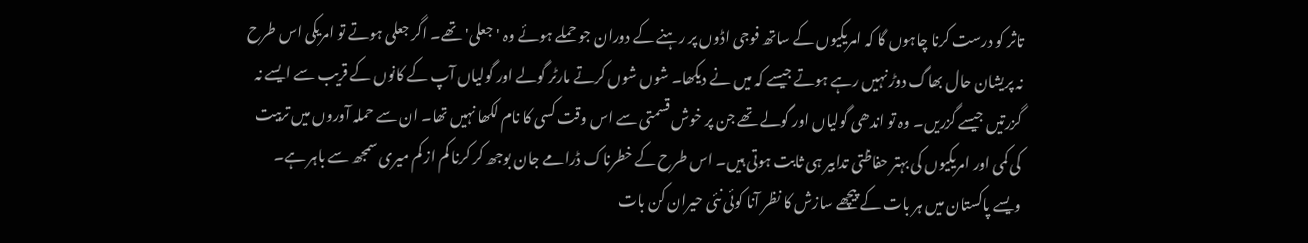تاثر کو درست کرنا چاہوں گا کہ امریکیوں کے ساتھ فوجی اڈوں پر رہنے کے دوران جو حملے ہوئے وہ 'جعلی' تھے۔ اگر جعلی ہوتے تو امریکی اس طرح نہ پریشان حال بھاگ دوڑ نہیں رہے ہوتے جیسے کہ میں نے دیکھا۔ شوں شوں کرتے مارٹر گولے اور گولیاں آپ کے کانوں کے قریب سے ایسے نہ گزرتیں جیسے گزریں۔ وہ تو اندھی گولیاں اور گولے تھے جن پر خوش قسمتی سے اس وقت کسی کا نام لکھا نہیں تھا۔ ان سے حملہ آوروں میں تربیت کی کمی اور امریکیوں کی بہتر حفاظتی تدابیر ہی ثابت ہوتی ہیں۔ اس طرح کے خطرناک ڈرامے جان بوجھ کر کرنا کم از کم میری سمجھ سے باہر ہے۔
ویسے پاکستان میں ہر بات کے پیچھے سازش کا نظر آنا کوئی نئی حیران کن بات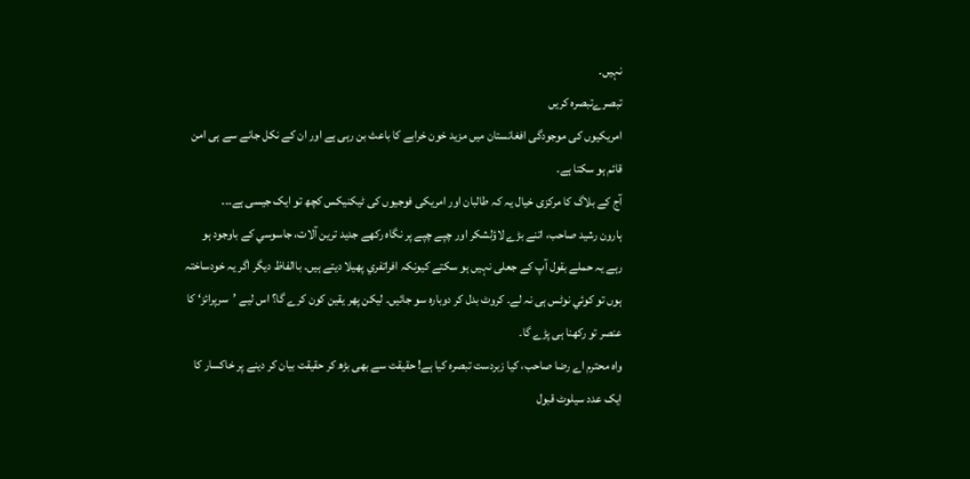نہیں۔
تبصرےتبصرہ کریں
امريکيوں کی موجودگی افغانستان میں مزيد خون خرابے کا باعث بن رہی ہے اور ان کے نکل جانے سے ہی امن قائم ہو سکتا ہے۔
آج کے بلاگ کا مرکزی خيال يہ کہ طالبان اور امريکی فوجيوں کی ٹيکنيکس کچھ تو ايک جيسی ہے۔۔۔
ہارون رشيد صاحب، اتنے بڑے لاؤلشکر اور چپے چپے پر نگاہ رکھے جديد ترين آلات، جاسوسي کے باوجود ہو رہے يہ حملے بقول آپ کے جعلی نہيں ہو سکتے کيونکہ افراتفري پھيلا ديتے ہيں۔ باالفاظ ديگر اگر يہ خودساختہ ہوں تو کوئي نوٹس ہی نہ لے۔ کروٹ بدل کر دوبارہ سو جائیں۔ ليکن پھر يقين کون کرے گا؟ اس لیے ’سرپرائز‘ کا عنصر تو رکھنا ہی پڑے گا۔
واہ محترم اے رضا صاحب، کيا زبردست تبصرہ کيا ہے! حقيقت سے بھی بڑھ کر حقيقت بيان کر دينے پر خاکسار کا ايک عدد سيلوٹ قبول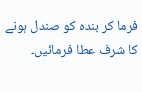فرما کر بندہ کو صندل ہونے کا شرف عطا فرمائیں۔